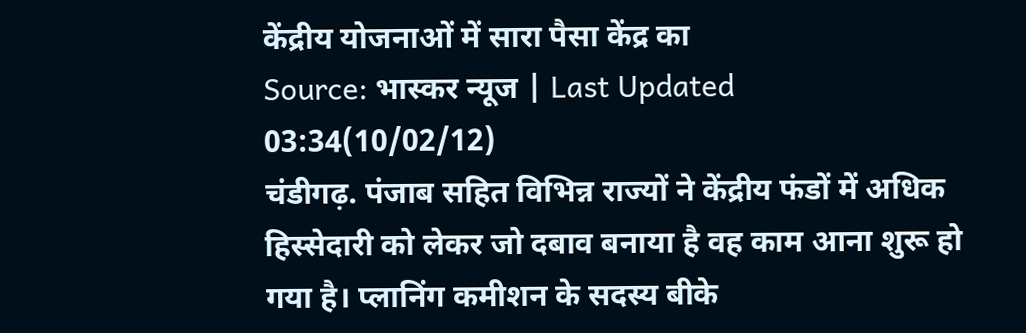केंद्रीय योजनाओं में सारा पैसा केंद्र का
Source: भास्कर न्यूज | Last Updated 03:34(10/02/12)
चंडीगढ़. पंजाब सहित विभिन्न राज्यों ने केंद्रीय फंडों में अधिक हिस्सेदारी को लेकर जो दबाव बनाया है वह काम आना शुरू हो गया है। प्लानिंग कमीशन के सदस्य बीके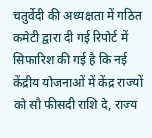चतुर्वेदी की अध्यक्षता में गठित कमेटी द्वारा दी गई रिपोर्ट में सिफारिश की गई है कि नई केंद्रीय योजनाओं में केंद्र राज्यों को सौ फीसदी राशि दे, राज्य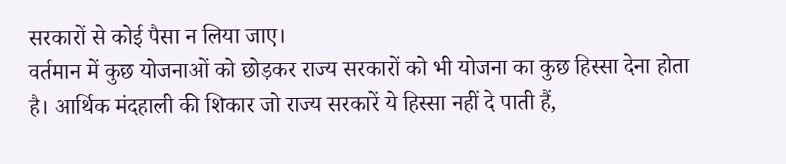सरकारों से कोई पैसा न लिया जाए।
वर्तमान में कुछ योजनाओं को छोड़कर राज्य सरकारों को भी योजना का कुछ हिस्सा देना होता है। आर्थिक मंदहाली की शिकार जो राज्य सरकारें ये हिस्सा नहीं दे पाती हैं,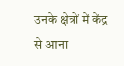उनके क्षेत्रों में केंद्र से आना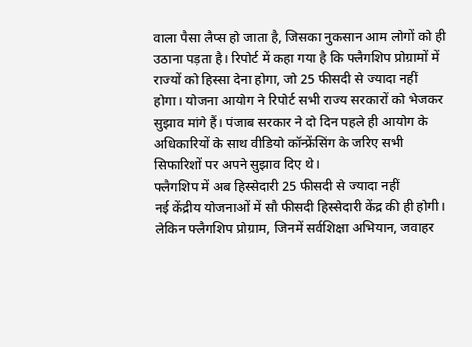वाला पैसा लैप्स हो जाता है, जिसका नुकसान आम लोगों को ही उठाना पड़ता है। रिपोर्ट में कहा गया है कि फ्लैगशिप प्रोग्रामों में राज्यों को हिस्सा देना होगा, जो 25 फीसदी से ज्यादा नहीं होगा। योजना आयोग ने रिपोर्ट सभी राज्य सरकारों को भेजकर सुझाव मांगे हैं। पंजाब सरकार ने दो दिन पहले ही आयोग के अधिकारियों के साथ वीडियो कॉन्फ्रेंसिंग के जरिए सभी सिफारिशों पर अपने सुझाव दिए थे।
फ्लैगशिप में अब हिस्सेदारी 25 फीसदी से ज्यादा नहीं
नई केंद्रीय योजनाओं में सौ फीसदी हिस्सेदारी केंद्र की ही होगी। लेकिन फ्लैगशिप प्रोग्राम, जिनमें सर्वशिक्षा अभियान, जवाहर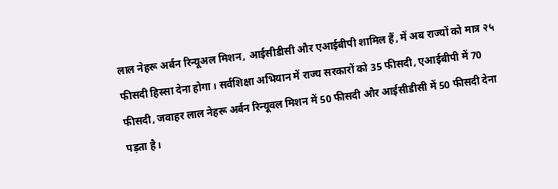लाल नेहरू अर्बन रिन्यूअल मिशन, आईसीडीसी और एआईबीपी शामिल हैं, में अब राज्यों को मात्र २५ फीसदी हिस्सा देना होगा। सर्वशिक्षा अभियान में राज्य सरकारों को 35 फीसदी, एआईबीपी में 70 फीसदी, जवाहर लाल नेहरू अर्बन रिन्यूवल मिशन में 50 फीसदी और आईसीडीसी में 50 फीसदी देना पड़ता है।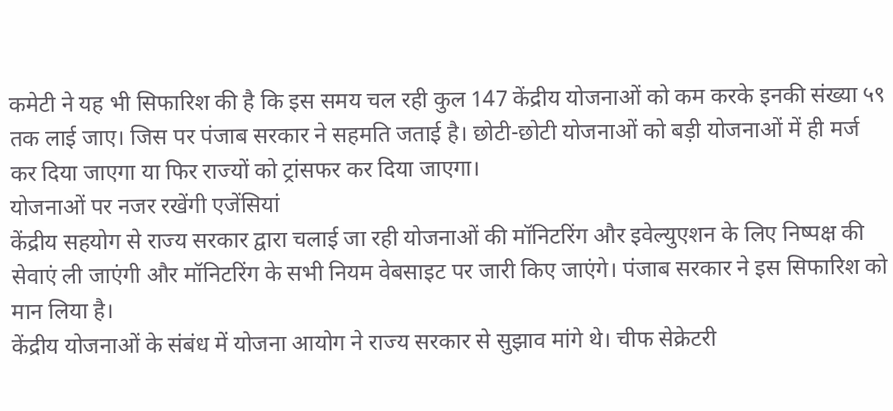कमेटी ने यह भी सिफारिश की है कि इस समय चल रही कुल 147 केंद्रीय योजनाओं को कम करके इनकी संख्या ५९ तक लाई जाए। जिस पर पंजाब सरकार ने सहमति जताई है। छोटी-छोटी योजनाओं को बड़ी योजनाओं में ही मर्ज कर दिया जाएगा या फिर राज्यों को ट्रांसफर कर दिया जाएगा।
योजनाओं पर नजर रखेंगी एजेंसियां
केंद्रीय सहयोग से राज्य सरकार द्वारा चलाई जा रही योजनाओं की मॉनिटरिंग और इवेल्युएशन के लिए निष्पक्ष की सेवाएं ली जाएंगी और मॉनिटरिंग के सभी नियम वेबसाइट पर जारी किए जाएंगे। पंजाब सरकार ने इस सिफारिश को मान लिया है।
केंद्रीय योजनाओं के संबंध में योजना आयोग ने राज्य सरकार से सुझाव मांगे थे। चीफ सेक्रेटरी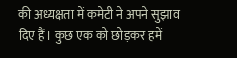की अध्यक्षता में कमेटी ने अपने सुझाव दिए हैं। कुछ एक को छोड़कर हमें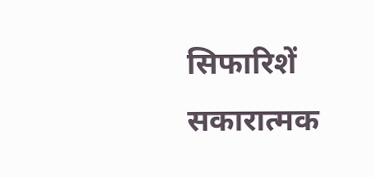सिफारिशें सकारात्मक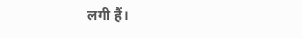लगी हैं।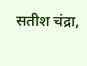सतीश चंद्रा,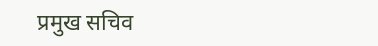प्रमुख सचिव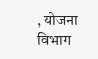, योजना विभाग